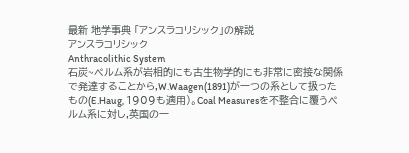最新 地学事典 「アンスラコリシック」の解説
アンスラコリシック
Anthracolithic System
石炭~ペルム系が岩相的にも古生物学的にも非常に密接な関係で発達することから,W.Waagen(1891)が一つの系として扱ったもの(E.Haug, 1909も適用)。Coal Measuresを不整合に覆うペルム系に対し,英国の一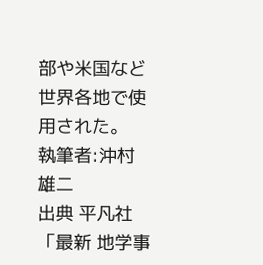部や米国など世界各地で使用された。
執筆者:沖村 雄二
出典 平凡社「最新 地学事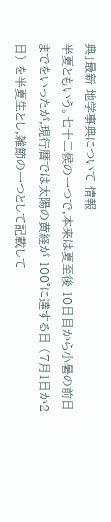典」最新 地学事典について 情報
半夏ともいう。七十二候の一つで,本来は夏至後 10日目から小暑の前日までをいったが,現行暦では太陽の黄経が 100°に達する日 (7月1日か2日) を半夏生とし,雑節の一つとして記載して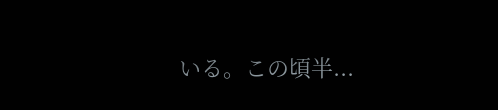いる。この頃半...